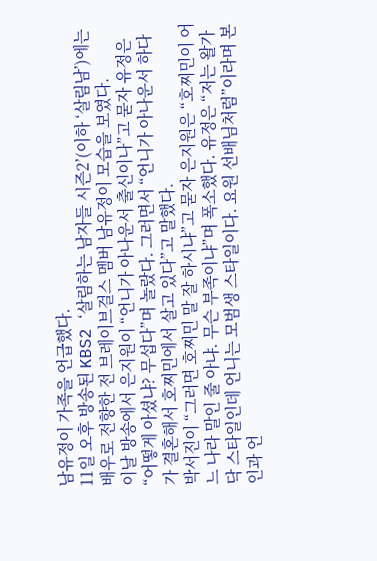남유정이 가족을 언급했다.
11일 오후 방송된 KBS2 ‘살림하는 남자들 시즌2’(이하 ‘살림남’)에는 배우로 전향한 전 브레이브걸스 멤버 남유정이 모습을 보였다.
이날 방송에서 은지원이 “언니가 아나운서 출신이나”고 묻자 유정은 “어떻게 아셨냐? 무섭다”며 놀랐다. 그러면서 “언니가 아나운서 하다가 결혼해서 호찌민에서 살고 있다”고 말했다.
박서진이 “그러면 호찌민 말 잘 하시냐”고 묻자 은지원은 “호찌민이 어느 나라 말인 줄 아냐. 무슨 부족이냐”며 폭소했다. 유정은 “저는 왈가닥 스타일인데 언니는 모범생 스타일이다. 요원 선배님처럼”이라며 본인과 언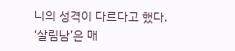니의 성격이 다르다고 했다.
‘살림남’은 매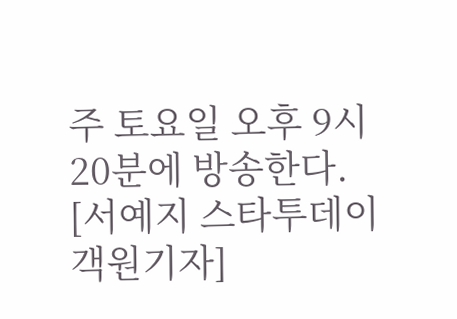주 토요일 오후 9시 20분에 방송한다.
[서예지 스타투데이 객원기자]